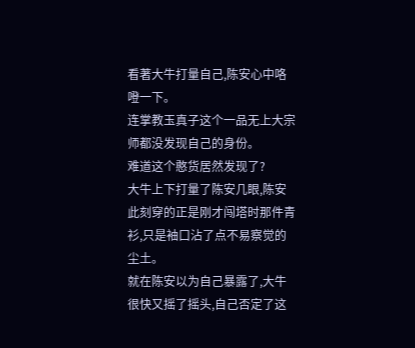看著大牛打量自己,陈安心中咯噔一下。
连掌教玉真子这个一品无上大宗师都没发现自己的身份。
难道这个憨货居然发现了?
大牛上下打量了陈安几眼,陈安此刻穿的正是刚才闯塔时那件青衫,只是袖口沾了点不易察觉的尘土。
就在陈安以为自己暴露了,大牛很快又摇了摇头,自己否定了这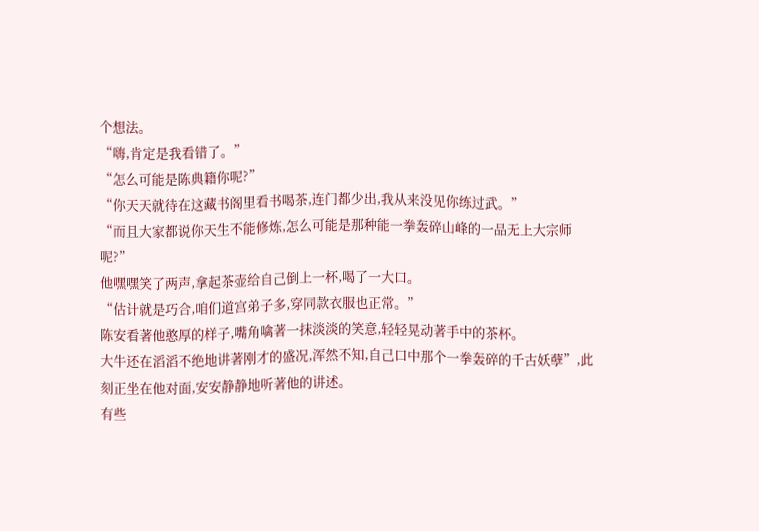个想法。
“嗨,肯定是我看错了。”
“怎么可能是陈典籍你呢?”
“你天天就待在这藏书阁里看书喝茶,连门都少出,我从来没见你练过武。”
“而且大家都说你天生不能修炼,怎么可能是那种能一拳轰碎山峰的一品无上大宗师呢?”
他嘿嘿笑了两声,拿起茶壶给自己倒上一杯,喝了一大口。
“估计就是巧合,咱们道宫弟子多,穿同款衣服也正常。”
陈安看著他憨厚的样子,嘴角噙著一抹淡淡的笑意,轻轻晃动著手中的茶杯。
大牛还在滔滔不绝地讲著刚才的盛况,浑然不知,自己口中那个一拳轰碎的千古妖孽”,此刻正坐在他对面,安安静静地听著他的讲述。
有些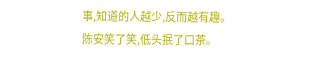事,知道的人越少,反而越有趣。
陈安笑了笑,低头抿了口茶。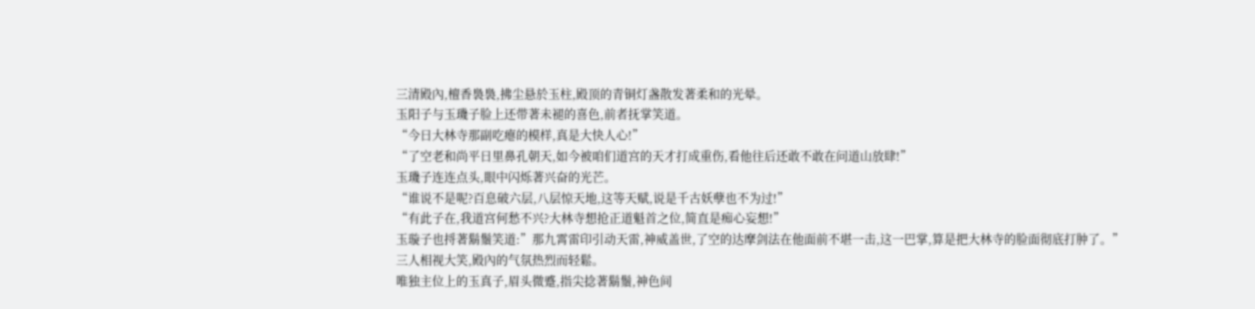三清殿內,檀香裊裊,拂尘悬於玉柱,殿顶的青铜灯盏散发著柔和的光晕。
玉阳子与玉璣子脸上还带著未褪的喜色,前者抚掌笑道。
“今日大林寺那副吃瘪的模样,真是大快人心!”
“了空老和尚平日里鼻孔朝天,如今被咱们道宫的天才打成重伤,看他往后还敢不敢在问道山放肆!”
玉璣子连连点头,眼中闪烁著兴奋的光芒。
“谁说不是呢?百息破六层,八层惊天地,这等天赋,说是千古妖孽也不为过!”
“有此子在,我道宫何愁不兴?大林寺想抢正道魁首之位,简直是痴心妄想!”
玉璇子也捋著鬍鬚笑道:”那九霄雷印引动天雷,神威盖世,了空的达摩剑法在他面前不堪一击,这一巴掌,算是把大林寺的脸面彻底打肿了。”
三人相视大笑,殿內的气氛热烈而轻鬆。
唯独主位上的玉真子,眉头微蹙,指尖捻著鬍鬚,神色间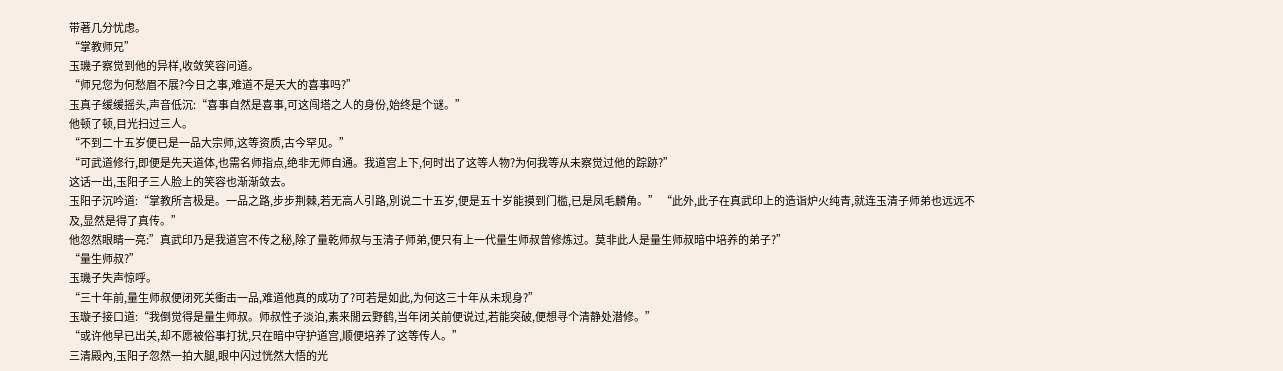带著几分忧虑。
“掌教师兄”
玉璣子察觉到他的异样,收敛笑容问道。
“师兄您为何愁眉不展?今日之事,难道不是天大的喜事吗?”
玉真子缓缓摇头,声音低沉:“喜事自然是喜事,可这闯塔之人的身份,始终是个谜。”
他顿了顿,目光扫过三人。
“不到二十五岁便已是一品大宗师,这等资质,古今罕见。”
“可武道修行,即便是先天道体,也需名师指点,绝非无师自通。我道宫上下,何时出了这等人物?为何我等从未察觉过他的踪跡?”
这话一出,玉阳子三人脸上的笑容也渐渐敛去。
玉阳子沉吟道:“掌教所言极是。一品之路,步步荆棘,若无高人引路,別说二十五岁,便是五十岁能摸到门槛,已是凤毛麟角。” “此外,此子在真武印上的造诣炉火纯青,就连玉清子师弟也远远不及,显然是得了真传。”
他忽然眼睛一亮:”真武印乃是我道宫不传之秘,除了量乾师叔与玉清子师弟,便只有上一代量生师叔曾修炼过。莫非此人是量生师叔暗中培养的弟子?”
“量生师叔?”
玉璣子失声惊呼。
“三十年前,量生师叔便闭死关衝击一品,难道他真的成功了?可若是如此,为何这三十年从未现身?”
玉璇子接口道:“我倒觉得是量生师叔。师叔性子淡泊,素来閒云野鹤,当年闭关前便说过,若能突破,便想寻个清静处潜修。”
“或许他早已出关,却不愿被俗事打扰,只在暗中守护道宫,顺便培养了这等传人。”
三清殿內,玉阳子忽然一拍大腿,眼中闪过恍然大悟的光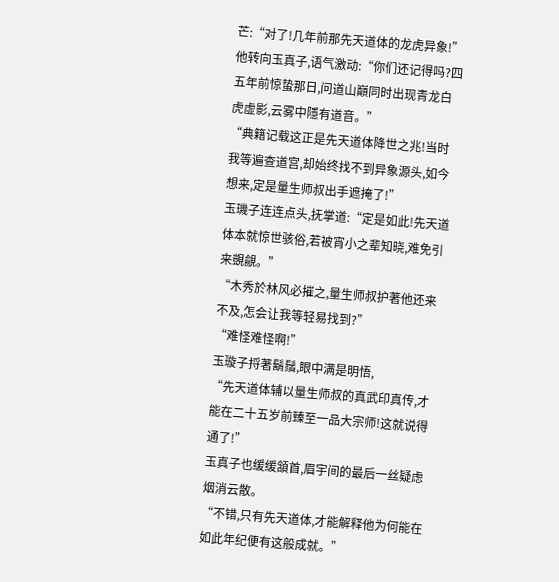芒:“对了!几年前那先天道体的龙虎异象!”
他转向玉真子,语气激动:“你们还记得吗?四五年前惊蛰那日,问道山巔同时出现青龙白虎虚影,云雾中隱有道音。”
“典籍记载这正是先天道体降世之兆!当时我等遍查道宫,却始终找不到异象源头,如今想来,定是量生师叔出手遮掩了!”
玉璣子连连点头,抚掌道:“定是如此!先天道体本就惊世骇俗,若被宵小之辈知晓,难免引来覬覦。”
“木秀於林风必摧之,量生师叔护著他还来不及,怎会让我等轻易找到?”
“难怪难怪啊!”
玉璇子捋著鬍鬚,眼中满是明悟,
“先天道体辅以量生师叔的真武印真传,才能在二十五岁前臻至一品大宗师!这就说得通了!”
玉真子也缓缓頷首,眉宇间的最后一丝疑虑烟消云散。
“不错,只有先天道体,才能解释他为何能在如此年纪便有这般成就。”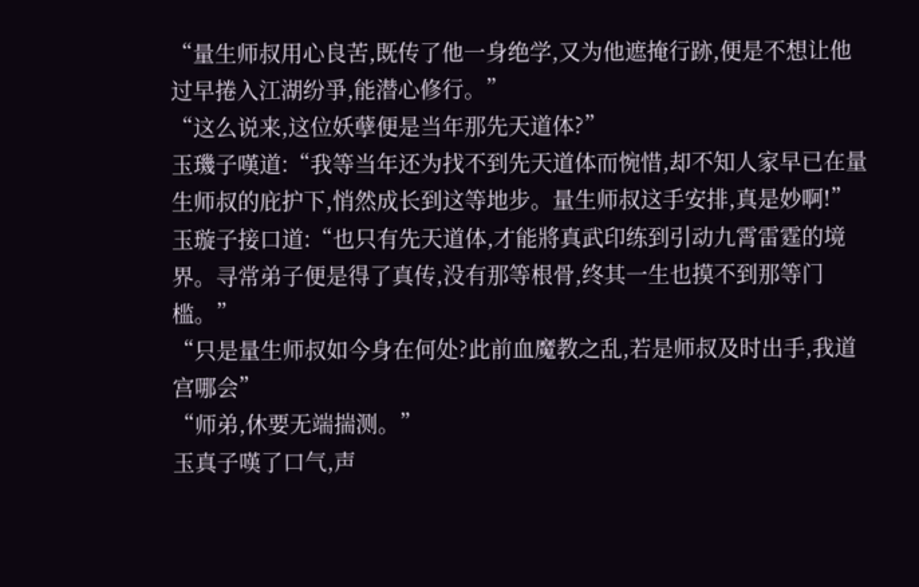“量生师叔用心良苦,既传了他一身绝学,又为他遮掩行跡,便是不想让他过早捲入江湖纷爭,能潜心修行。”
“这么说来,这位妖孽便是当年那先天道体?”
玉璣子嘆道:“我等当年还为找不到先天道体而惋惜,却不知人家早已在量生师叔的庇护下,悄然成长到这等地步。量生师叔这手安排,真是妙啊!”
玉璇子接口道:“也只有先天道体,才能將真武印练到引动九霄雷霆的境界。寻常弟子便是得了真传,没有那等根骨,终其一生也摸不到那等门槛。”
“只是量生师叔如今身在何处?此前血魔教之乱,若是师叔及时出手,我道宫哪会”
“师弟,休要无端揣测。”
玉真子嘆了口气,声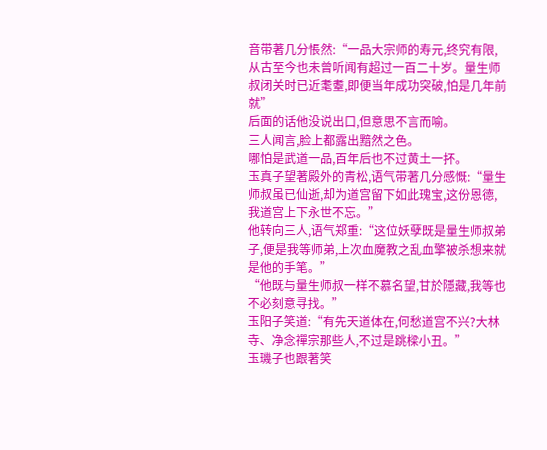音带著几分悵然:“一品大宗师的寿元,终究有限,从古至今也未曾听闻有超过一百二十岁。量生师叔闭关时已近耄耋,即便当年成功突破,怕是几年前就”
后面的话他没说出口,但意思不言而喻。
三人闻言,脸上都露出黯然之色。
哪怕是武道一品,百年后也不过黄土一抔。
玉真子望著殿外的青松,语气带著几分感慨:“量生师叔虽已仙逝,却为道宫留下如此瑰宝,这份恩德,我道宫上下永世不忘。”
他转向三人,语气郑重:“这位妖孽既是量生师叔弟子,便是我等师弟,上次血魔教之乱血擎被杀想来就是他的手笔。”
“他既与量生师叔一样不慕名望,甘於隱藏,我等也不必刻意寻找。”
玉阳子笑道:“有先天道体在,何愁道宫不兴?大林寺、净念禪宗那些人,不过是跳樑小丑。”
玉璣子也跟著笑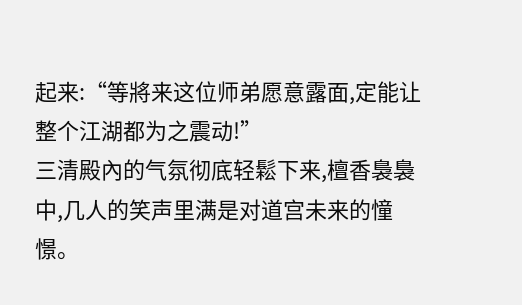起来:“等將来这位师弟愿意露面,定能让整个江湖都为之震动!”
三清殿內的气氛彻底轻鬆下来,檀香裊裊中,几人的笑声里满是对道宫未来的憧憬。